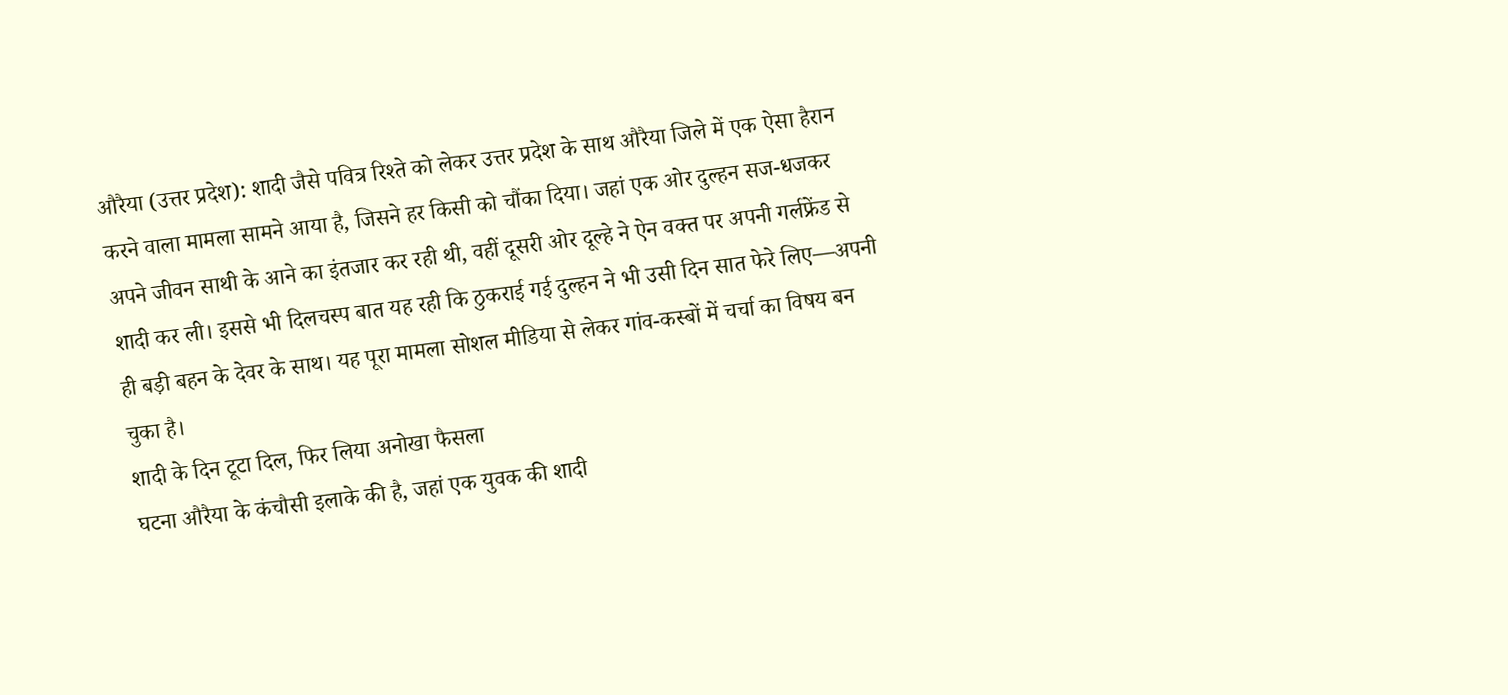औरैया (उत्तर प्रदेश): शादी जैसे पवित्र रिश्ते को लेकर उत्तर प्रदेश के साथ औरैया जिले में एक ऐसा हैरान करने वाला मामला सामने आया है, जिसने हर किसी को चौंका दिया। जहां एक ओर दुल्हन सज-धजकर अपने जीवन साथी के आने का इंतजार कर रही थी, वहीं दूसरी ओर दूल्हे ने ऐन वक्त पर अपनी गर्लफ्रेंड से शादी कर ली। इससे भी दिलचस्प बात यह रही कि ठुकराई गई दुल्हन ने भी उसी दिन सात फेरे लिए—अपनी ही बड़ी बहन के देवर के साथ। यह पूरा मामला सोशल मीडिया से लेकर गांव-कस्बों में चर्चा का विषय बन चुका है।
शादी के दिन टूटा दिल, फिर लिया अनोखा फैसला
घटना औरैया के कंचौसी इलाके की है, जहां एक युवक की शादी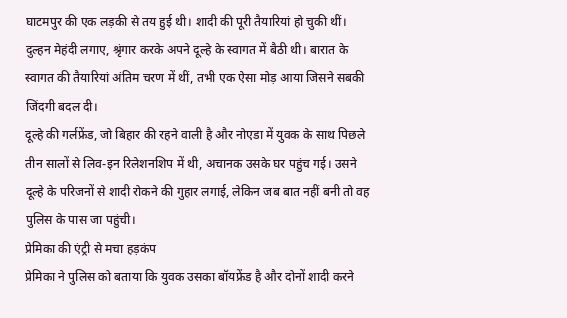घाटमपुर की एक लड़की से तय हुई थी। शादी की पूरी तैयारियां हो चुकी थीं। दुल्हन मेहंदी लगाए, श्रृंगार करके अपने दूल्हे के स्वागत में बैठी थी। बारात के स्वागत की तैयारियां अंतिम चरण में थीं, तभी एक ऐसा मोड़ आया जिसने सबकी जिंदगी बदल दी।
दूल्हे की गर्लफ्रेंड, जो बिहार की रहने वाली है और नोएडा में युवक के साथ पिछले तीन सालों से लिव-इन रिलेशनशिप में थी, अचानक उसके घर पहुंच गई। उसने दूल्हे के परिजनों से शादी रोकने की गुहार लगाई, लेकिन जब बात नहीं बनी तो वह पुलिस के पास जा पहुंची।
प्रेमिका की एंट्री से मचा हड़कंप
प्रेमिका ने पुलिस को बताया कि युवक उसका बॉयफ्रेंड है और दोनों शादी करने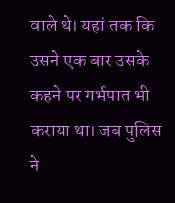वाले थे। यहां तक कि उसने एक बार उसके कहने पर गर्भपात भी कराया था। जब पुलिस ने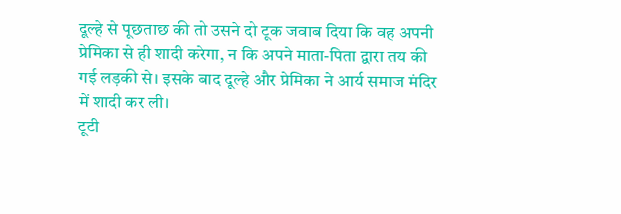दूल्हे से पूछताछ की तो उसने दो टूक जवाब दिया कि वह अपनी प्रेमिका से ही शादी करेगा, न कि अपने माता-पिता द्वारा तय की गई लड़की से। इसके बाद दूल्हे और प्रेमिका ने आर्य समाज मंदिर में शादी कर ली।
टूटी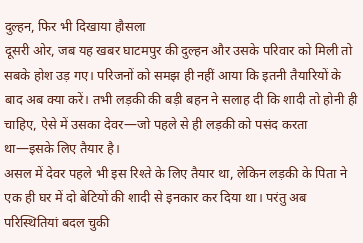दुल्हन, फिर भी दिखाया हौसला
दूसरी ओर, जब यह खबर घाटमपुर की दुल्हन और उसके परिवार को मिली तो सबके होश उड़ गए। परिजनों को समझ ही नहीं आया कि इतनी तैयारियों के बाद अब क्या करें। तभी लड़की की बड़ी बहन ने सलाह दी कि शादी तो होनी ही चाहिए, ऐसे में उसका देवर—जो पहले से ही लड़की को पसंद करता था—इसके लिए तैयार है।
असल में देवर पहले भी इस रिश्ते के लिए तैयार था, लेकिन लड़की के पिता ने एक ही घर में दो बेटियों की शादी से इनकार कर दिया था। परंतु अब परिस्थितियां बदल चुकी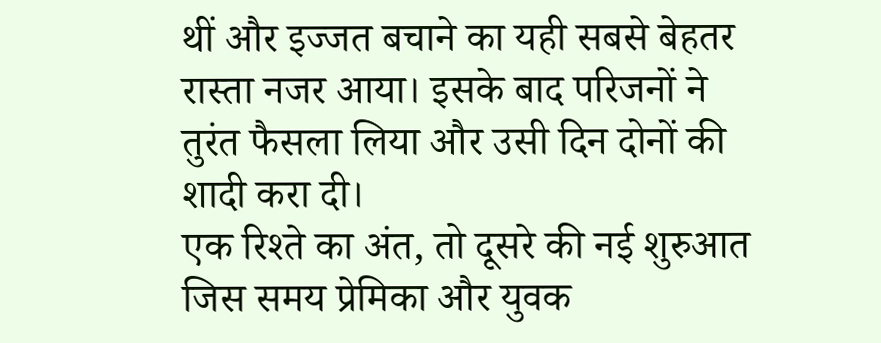थीं और इज्जत बचाने का यही सबसे बेहतर रास्ता नजर आया। इसके बाद परिजनों ने तुरंत फैसला लिया और उसी दिन दोनों की शादी करा दी।
एक रिश्ते का अंत, तो दूसरे की नई शुरुआत
जिस समय प्रेमिका और युवक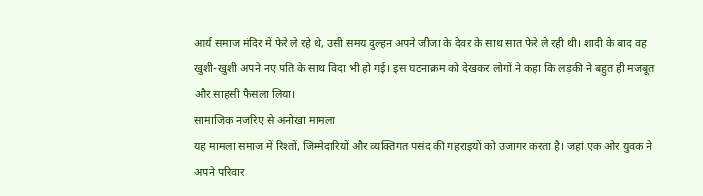आर्य समाज मंदिर में फेरे ले रहे थे, उसी समय दुल्हन अपने जीजा के देवर के साथ सात फेरे ले रही थी। शादी के बाद वह खुशी-खुशी अपने नए पति के साथ विदा भी हो गई। इस घटनाक्रम को देखकर लोगों ने कहा कि लड़की ने बहुत ही मजबूत और साहसी फैसला लिया।
सामाजिक नजरिए से अनोखा मामला
यह मामला समाज में रिश्तों, जिम्मेदारियों और व्यक्तिगत पसंद की गहराइयों को उजागर करता है। जहां एक ओर युवक ने अपने परिवार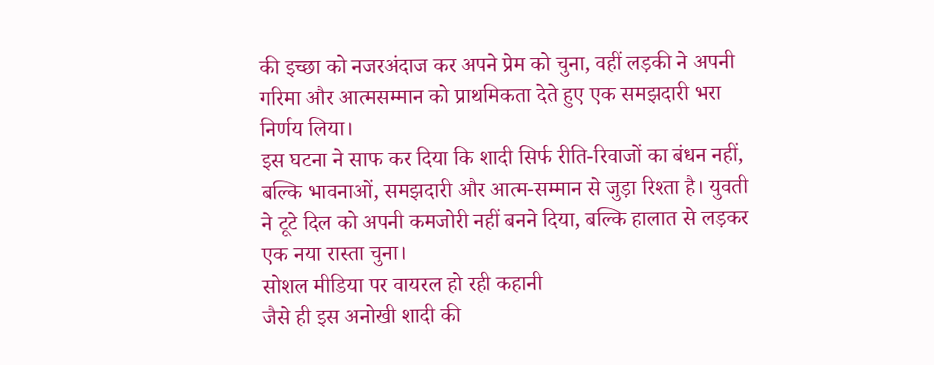की इच्छा को नजरअंदाज कर अपने प्रेम को चुना, वहीं लड़की ने अपनी गरिमा और आत्मसम्मान को प्राथमिकता देते हुए एक समझदारी भरा निर्णय लिया।
इस घटना ने साफ कर दिया कि शादी सिर्फ रीति-रिवाजों का बंधन नहीं, बल्कि भावनाओं, समझदारी और आत्म-सम्मान से जुड़ा रिश्ता है। युवती ने टूटे दिल को अपनी कमजोरी नहीं बनने दिया, बल्कि हालात से लड़कर एक नया रास्ता चुना।
सोशल मीडिया पर वायरल हो रही कहानी
जैसे ही इस अनोखी शादी की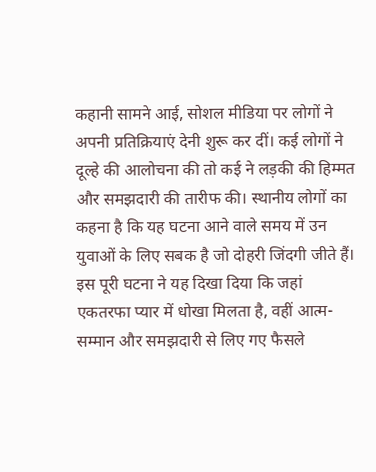कहानी सामने आई, सोशल मीडिया पर लोगों ने अपनी प्रतिक्रियाएं देनी शुरू कर दीं। कई लोगों ने दूल्हे की आलोचना की तो कई ने लड़की की हिम्मत और समझदारी की तारीफ की। स्थानीय लोगों का कहना है कि यह घटना आने वाले समय में उन युवाओं के लिए सबक है जो दोहरी जिंदगी जीते हैं।
इस पूरी घटना ने यह दिखा दिया कि जहां एकतरफा प्यार में धोखा मिलता है, वहीं आत्म-सम्मान और समझदारी से लिए गए फैसले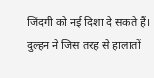जिंदगी को नई दिशा दे सकते हैं। दुल्हन ने जिस तरह से हालातों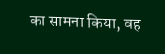का सामना किया, वह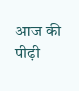आज की पीढ़ी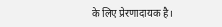के लिए प्रेरणादायक है।